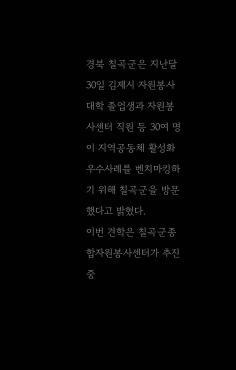경북 칠곡군은 지난달 30일 김제시 자원봉사대학 졸업생과 자원봉사센터 직원 등 30여 명이 지역공동체 활성화 우수사례를 벤치마킹하기 위해 칠곡군을 방문했다고 밝혔다.
이번 견학은 칠곡군종합자원봉사센터가 추진 중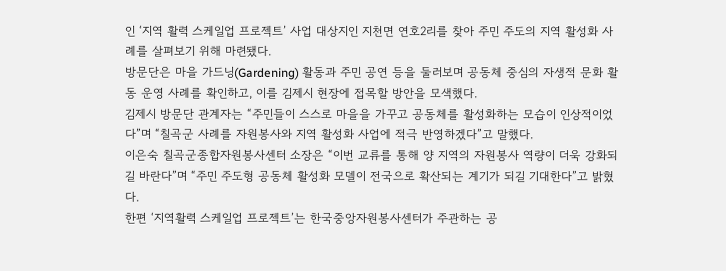인 ‘지역 활력 스케일업 프로젝트’ 사업 대상지인 지천면 연호2리를 찾아 주민 주도의 지역 활성화 사례를 살펴보기 위해 마련됐다.
방문단은 마을 가드닝(Gardening) 활동과 주민 공연 등을 둘러보며 공동체 중심의 자생적 문화 활동 운영 사례를 확인하고, 이를 김제시 현장에 접목할 방안을 모색했다.
김제시 방문단 관계자는 “주민들이 스스로 마을을 가꾸고 공동체를 활성화하는 모습이 인상적이었다”며 “칠곡군 사례를 자원봉사와 지역 활성화 사업에 적극 반영하겠다”고 말했다.
이은숙 칠곡군종합자원봉사센터 소장은 “이번 교류를 통해 양 지역의 자원봉사 역량이 더욱 강화되길 바란다”며 “주민 주도형 공동체 활성화 모델이 전국으로 확산되는 계기가 되길 기대한다”고 밝혔다.
한편 ‘지역활력 스케일업 프로젝트’는 한국중앙자원봉사센터가 주관하는 공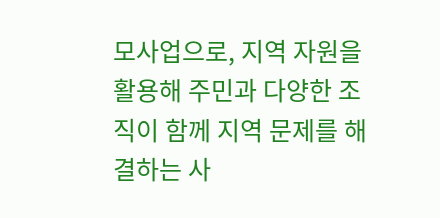모사업으로, 지역 자원을 활용해 주민과 다양한 조직이 함께 지역 문제를 해결하는 사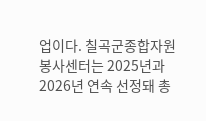업이다. 칠곡군종합자원봉사센터는 2025년과 2026년 연속 선정돼 총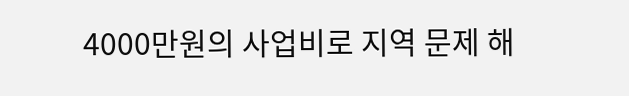4000만원의 사업비로 지역 문제 해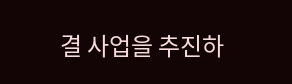결 사업을 추진하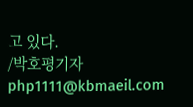고 있다.
/박호평기자 php1111@kbmaeil.com